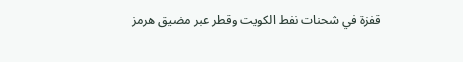قفزة في شحنات نفط الكويت وقطر عبر مضيق هرمز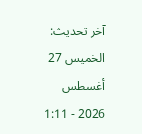آخر تحديث: الخميس 27 أغسطس 2026 - 1:11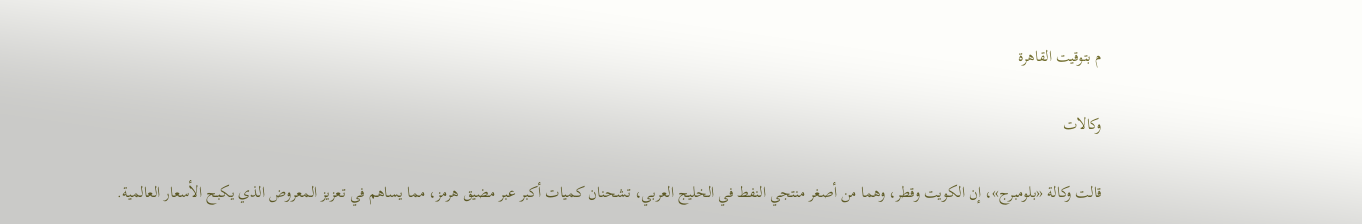م بتوقيت القاهرة

وكالات

قالت وكالة «بلومبرج»، إن الكويت وقطر، وهما من أصغر منتجي النفط في الخليج العربي، تشحنان كميات أكبر عبر مضيق هرمز، مما يساهم في تعزيز المعروض الذي يكبح الأسعار العالمية.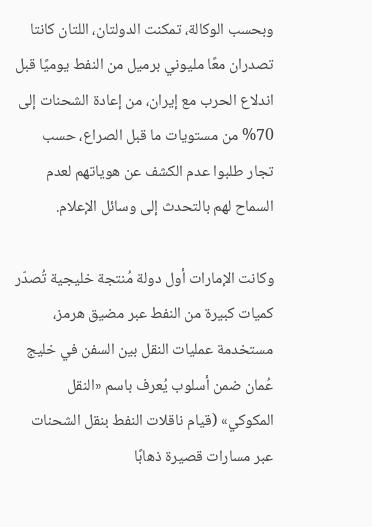وبحسب الوكالة، تمكنت الدولتان، اللتان كانتا تصدران معًا مليوني برميل من النفط يوميًا قبل اندلاع الحرب مع إيران، من إعادة الشحنات إلى 70% من مستويات ما قبل الصراع، حسب تجار طلبوا عدم الكشف عن هوياتهم لعدم السماح لهم بالتحدث إلى وسائل الإعلام.

وكانت الإمارات أول دولة مُنتجة خليجية تُصدّر كميات كبيرة من النفط عبر مضيق هرمز، مستخدمة عمليات النقل بين السفن في خليج عُمان ضمن أسلوب يُعرف باسم «النقل المكوكي» (قيام ناقلات النفط بنقل الشحنات عبر مسارات قصيرة ذهابًا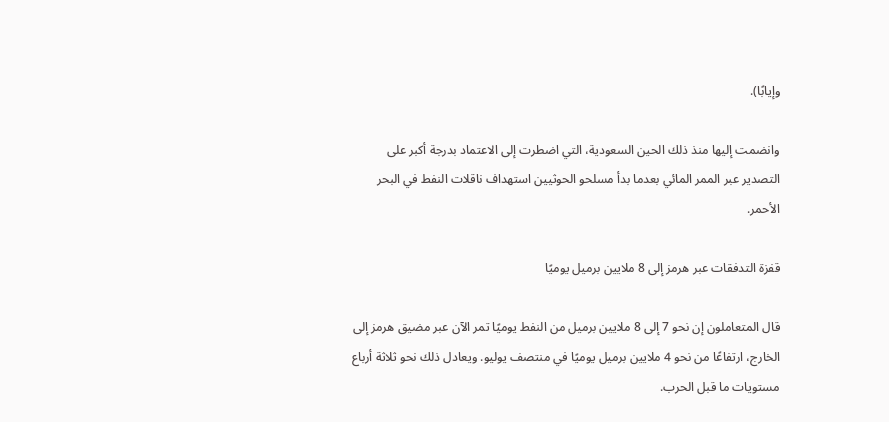وإيابًا).

وانضمت إليها منذ ذلك الحين السعودية، التي اضطرت إلى الاعتماد بدرجة أكبر على التصدير عبر الممر المائي بعدما بدأ مسلحو الحوثيين استهداف ناقلات النفط في البحر الأحمر.

قفزة التدفقات عبر هرمز إلى 8 ملايين برميل يوميًا

قال المتعاملون إن نحو 7 إلى 8 ملايين برميل من النفط يوميًا تمر الآن عبر مضيق هرمز إلى الخارج، ارتفاعًا من نحو 4 ملايين برميل يوميًا في منتصف يوليو. ويعادل ذلك نحو ثلاثة أرباع مستويات ما قبل الحرب.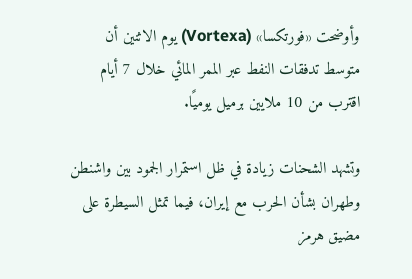وأوضحت «فورتكسا» (Vortexa) يوم الاثنين أن متوسط تدفقات النفط عبر الممر المائي خلال 7 أيام اقترب من 10 ملايين برميل يوميًا.

وتشهد الشحنات زيادة في ظل استمرار الجمود بين واشنطن وطهران بشأن الحرب مع إيران، فيما تمثل السيطرة على مضيق هرمز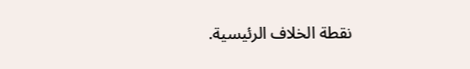نقطة الخلاف الرئيسية.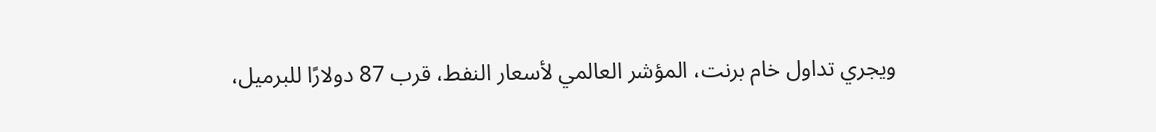ويجري تداول خام برنت، المؤشر العالمي لأسعار النفط، قرب 87 دولارًا للبرميل،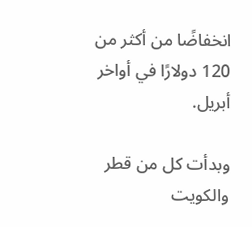انخفاضًا من أكثر من 120 دولارًا في أواخر أبريل.

وبدأت كل من قطر والكويت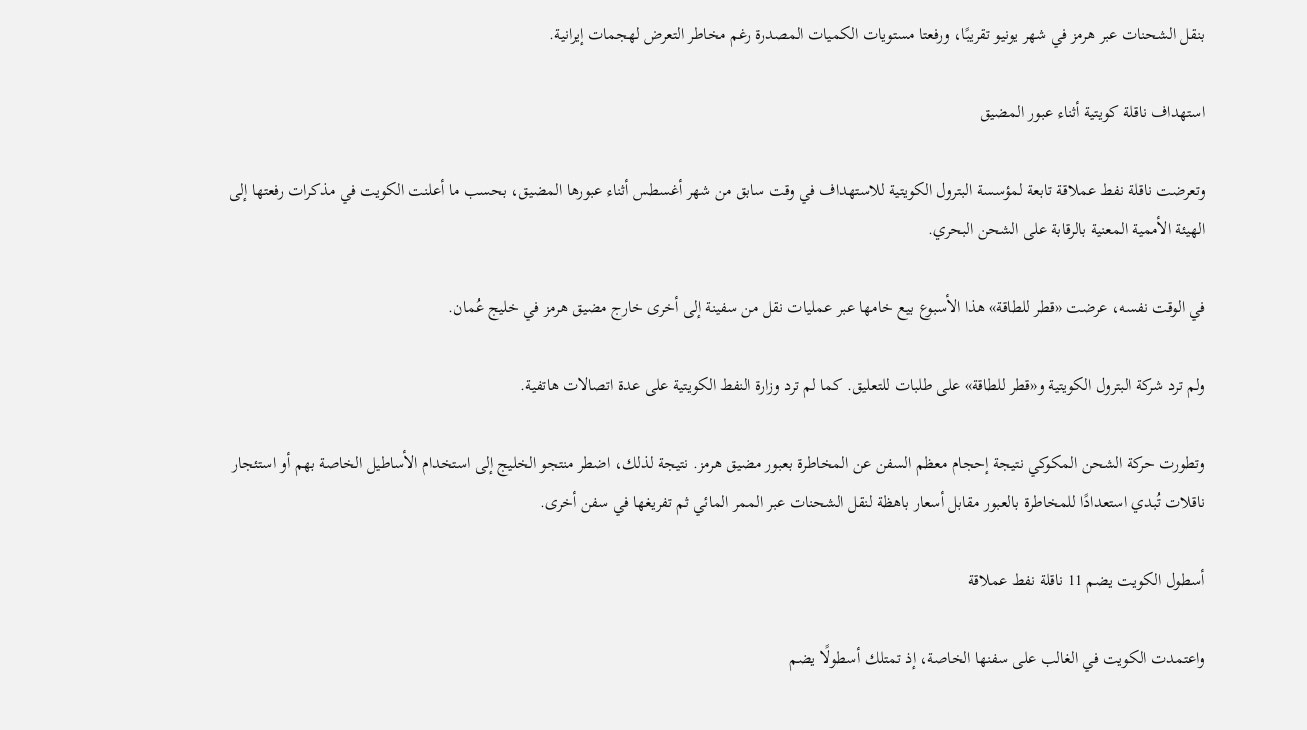بنقل الشحنات عبر هرمز في شهر يونيو تقريبًا، ورفعتا مستويات الكميات المصدرة رغم مخاطر التعرض لهجمات إيرانية.

استهداف ناقلة كويتية أثناء عبور المضيق

وتعرضت ناقلة نفط عملاقة تابعة لمؤسسة البترول الكويتية للاستهداف في وقت سابق من شهر أغسطس أثناء عبورها المضيق، بحسب ما أعلنت الكويت في مذكرات رفعتها إلى الهيئة الأممية المعنية بالرقابة على الشحن البحري.

في الوقت نفسه، عرضت «قطر للطاقة» هذا الأسبوع بيع خامها عبر عمليات نقل من سفينة إلى أخرى خارج مضيق هرمز في خليج عُمان.

ولم ترد شركة البترول الكويتية و«قطر للطاقة» على طلبات للتعليق. كما لم ترد وزارة النفط الكويتية على عدة اتصالات هاتفية.

وتطورت حركة الشحن المكوكي نتيجة إحجام معظم السفن عن المخاطرة بعبور مضيق هرمز. نتيجة لذلك، اضطر منتجو الخليج إلى استخدام الأساطيل الخاصة بهم أو استئجار ناقلات تُبدي استعدادًا للمخاطرة بالعبور مقابل أسعار باهظة لنقل الشحنات عبر الممر المائي ثم تفريغها في سفن أخرى.

أسطول الكويت يضم 11 ناقلة نفط عملاقة

واعتمدت الكويت في الغالب على سفنها الخاصة، إذ تمتلك أسطولًا يضم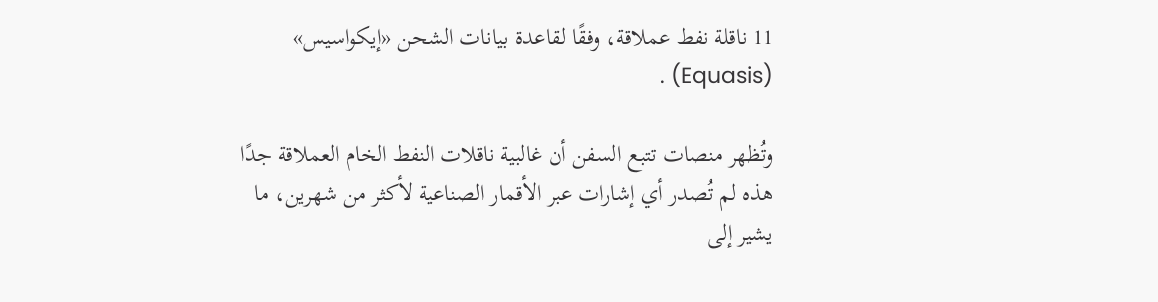11 ناقلة نفط عملاقة، وفقًا لقاعدة بيانات الشحن «إيكواسيس» (Equasis) .

وتُظهر منصات تتبع السفن أن غالبية ناقلات النفط الخام العملاقة جدًا هذه لم تُصدر أي إشارات عبر الأقمار الصناعية لأكثر من شهرين، ما يشير إلى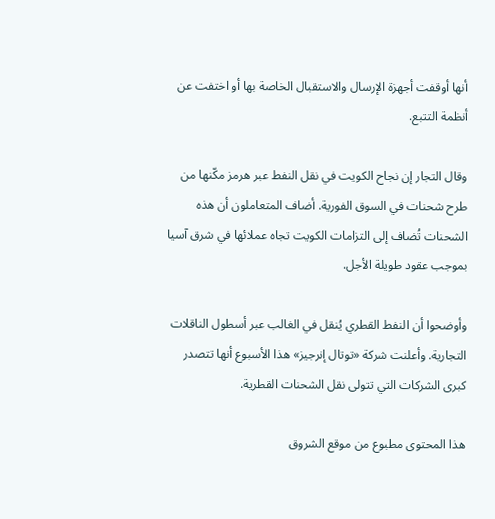أنها أوقفت أجهزة الإرسال والاستقبال الخاصة بها أو اختفت عن أنظمة التتبع.

وقال التجار إن نجاح الكويت في نقل النفط عبر هرمز مكّنها من طرح شحنات في السوق الفورية. أضاف المتعاملون أن هذه الشحنات تُضاف إلى التزامات الكويت تجاه عملائها في شرق آسيا بموجب عقود طويلة الأجل.

وأوضحوا أن النفط القطري يُنقل في الغالب عبر أسطول الناقلات التجارية. وأعلنت شركة «توتال إنرجيز» هذا الأسبوع أنها تتصدر كبرى الشركات التي تتولى نقل الشحنات القطرية.

هذا المحتوى مطبوع من موقع الشروق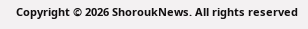Copyright © 2026 ShoroukNews. All rights reserved